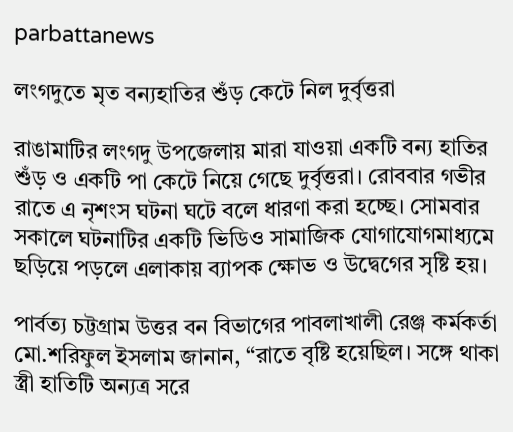parbattanews

লংগদুতে মৃত বন্যহাতির শুঁড় কেটে নিল দুর্বৃত্তরা

রাঙামাটির লংগদু উপজেলায় মারা যাওয়া একটি বন্য হাতির শুঁড় ও একটি পা কেটে নিয়ে গেছে দুর্বৃত্তরা। রোববার গভীর রাতে এ নৃশংস ঘটনা ঘটে বলে ধারণা করা হচ্ছে। সোমবার সকালে ঘটনাটির একটি ভিডিও সামাজিক যোগাযোগমাধ্যমে ছড়িয়ে পড়লে এলাকায় ব্যাপক ক্ষোভ ও উদ্বেগের সৃষ্টি হয়।

পার্বত্য চট্টগ্রাম উত্তর বন বিভাগের পাবলাখালী রেঞ্জ কর্মকর্তা মো.শরিফুল ইসলাম জানান, “রাতে বৃষ্টি হয়েছিল। সঙ্গে থাকা স্ত্রী হাতিটি অন্যত্র সরে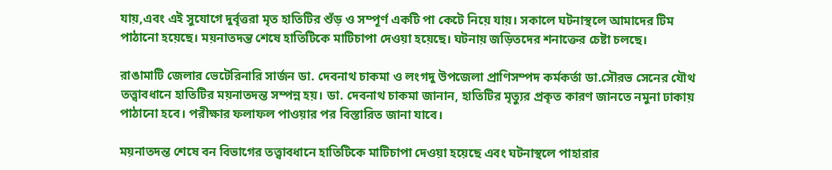যায়,এবং এই সুযোগে দুর্বৃত্তরা মৃত হাতিটির শুঁড় ও সম্পূর্ণ একটি পা কেটে নিয়ে যায়। সকালে ঘটনাস্থলে আমাদের টিম পাঠানো হয়েছে। ময়নাতদন্ত শেষে হাতিটিকে মাটিচাপা দেওয়া হয়েছে। ঘটনায় জড়িতদের শনাক্তের চেষ্টা চলছে।

রাঙামাটি জেলার ভেটেরিনারি সার্জন ডা. দেবনাথ চাকমা ও লংগদু উপজেলা প্রাণিসম্পদ কর্মকর্তা ডা.সৌরভ সেনের যৌথ তত্ত্বাবধানে হাতিটির ময়নাতদন্ত সম্পন্ন হয়। ডা. দেবনাথ চাকমা জানান, হাতিটির মৃত্যুর প্রকৃত কারণ জানতে নমুনা ঢাকায় পাঠানো হবে। পরীক্ষার ফলাফল পাওয়ার পর বিস্তারিত জানা যাবে।

ময়নাতদন্ত শেষে বন বিভাগের তত্ত্বাবধানে হাতিটিকে মাটিচাপা দেওয়া হয়েছে এবং ঘটনাস্থলে পাহারার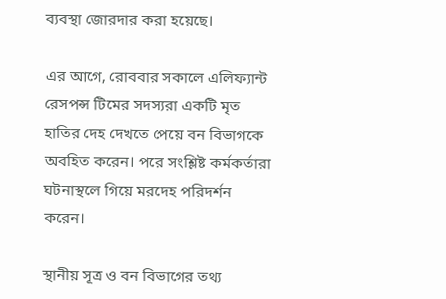ব্যবস্থা জোরদার করা হয়েছে।

এর আগে, রোববার সকালে এলিফ্যান্ট রেসপন্স টিমের সদস্যরা একটি মৃত হাতির দেহ দেখতে পেয়ে বন বিভাগকে অবহিত করেন। পরে সংশ্লিষ্ট কর্মকর্তারা ঘটনাস্থলে গিয়ে মরদেহ পরিদর্শন করেন।

স্থানীয় সূত্র ও বন বিভাগের তথ্য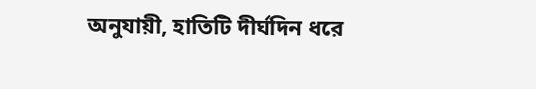অনুযায়ী, হাতিটি দীর্ঘদিন ধরে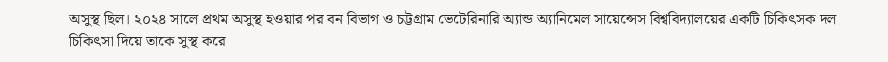অসুস্থ ছিল। ২০২৪ সালে প্রথম অসুস্থ হওয়ার পর বন বিভাগ ও চট্টগ্রাম ভেটেরিনারি অ্যান্ড অ্যানিমেল সায়েন্সেস বিশ্ববিদ্যালয়ের একটি চিকিৎসক দল চিকিৎসা দিয়ে তাকে সুস্থ করে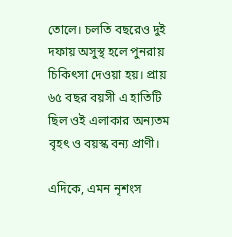তোলে। চলতি বছরেও দুই দফায় অসুস্থ হলে পুনরায় চিকিৎসা দেওয়া হয়। প্রায় ৬৫ বছর বয়সী এ হাতিটি ছিল ওই এলাকার অন্যতম বৃহৎ ও বয়স্ক বন্য প্রাণী।

এদিকে, এমন নৃশংস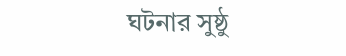ঘটনার সুষ্ঠু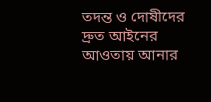তদন্ত ও দোষীদের দ্রুত আইনের আওতায় আনার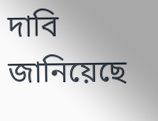দাবি জানিয়েছে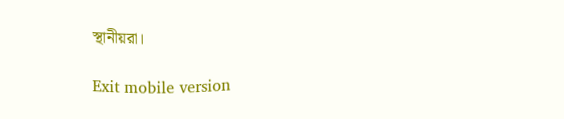স্থানীয়রা।

Exit mobile version